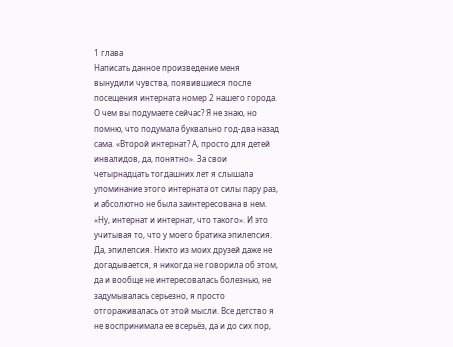1 глава
Написать данное произведение меня вынудили чувства, появившиеся после посещения интерната номер 2 нашего города. О чем вы подумаете сейчас? Я не знаю, но помню, что подумала буквально год-два назад сама. «Второй интернат? А, просто для детей инвалидов, да, понятно». За свои четырнадцать тогдашних лет я слышала упоминание этого интерната от силы пару раз, и абсолютно не была заинтересована в нем. «Ну, интернат и интернат, что такого». И это учитывая то, что у моего братика эпилепсия. Да, эпилепсия. Никто из моих друзей даже не догадывается, я никогда не говорила об этом, да и вообще не интересовалась болезнью, не задумывалась серьезно, я просто отгораживалась от этой мысли. Все детство я не воспринимала ее всерьёз, да и до сих пор,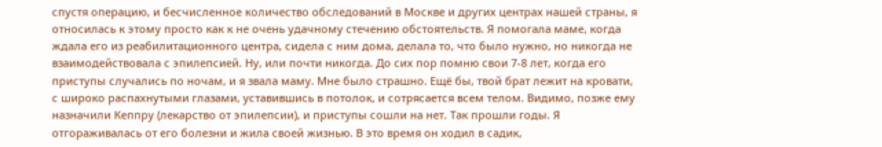спустя операцию, и бесчисленное количество обследований в Москве и других центрах нашей страны, я относилась к этому просто как к не очень удачному стечению обстоятельств. Я помогала маме, когда ждала его из реабилитационного центра, сидела с ним дома, делала то, что было нужно, но никогда не взаимодействовала с эпилепсией. Ну, или почти никогда. До сих пор помню свои 7-8 лет, когда его приступы случались по ночам, и я звала маму. Мне было страшно. Ещё бы, твой брат лежит на кровати, с широко распахнутыми глазами, уставившись в потолок, и сотрясается всем телом. Видимо, позже ему назначили Кеппру (лекарство от эпилепсии), и приступы сошли на нет. Так прошли годы. Я отгораживалась от его болезни и жила своей жизнью. В это время он ходил в садик,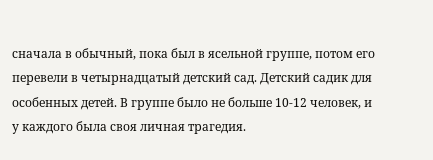сначала в обычный, пока был в ясельной группе, потом его перевели в четырнадцатый детский сад. Детский садик для особенных детей. В группе было не больше 10-12 человек, и у каждого была своя личная трагедия.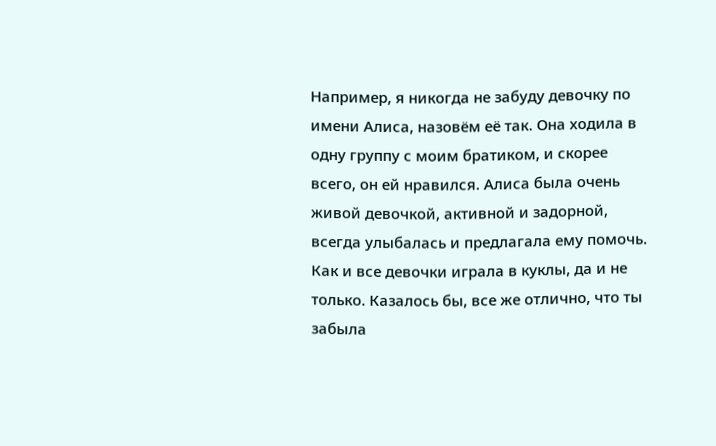Например, я никогда не забуду девочку по имени Алиса, назовём её так. Она ходила в одну группу с моим братиком, и скорее всего, он ей нравился. Алиса была очень живой девочкой, активной и задорной, всегда улыбалась и предлагала ему помочь. Как и все девочки играла в куклы, да и не только. Казалось бы, все же отлично, что ты забыла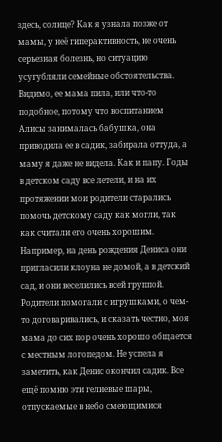здесь, солнце? Как я узнала позже от мамы, у неё гиперактивность, не очень серьезная болезнь, но ситуацию усугубляли семейные обстоятельства. Видимо, ее мама пила, или что-то подобное, потому что воспитанием Алисы занималась бабушка, она приводила ее в садик, забирала оттуда, а маму я даже не видела. Как и папу. Годы в детском саду все летели, и на их протяжении мои родители старались помочь детскому саду как могли, так как считали его очень хорошим. Например, на день рождения Дениса они пригласили клоуна не домой, а в детский сад, и они веселились всей группой. Родители помогали с игрушками, о чем-то договаривались, и сказать честно, моя мама до сих пор очень хорошо общается с местным логопедом. Не успела я заметить, как Денис окончил садик. Все ещё помню эти гелиевые шары, отпускаемые в небо смеющимися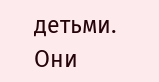детьми. Они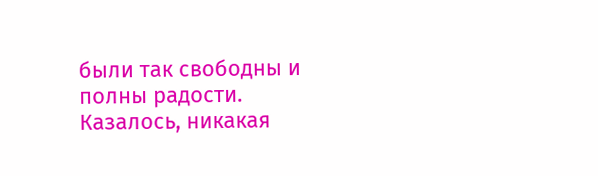были так свободны и полны радости. Казалось, никакая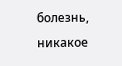болезнь, никакое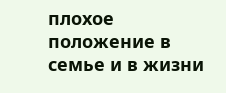плохое положение в семье и в жизни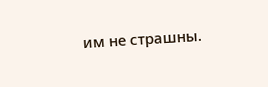им не страшны.